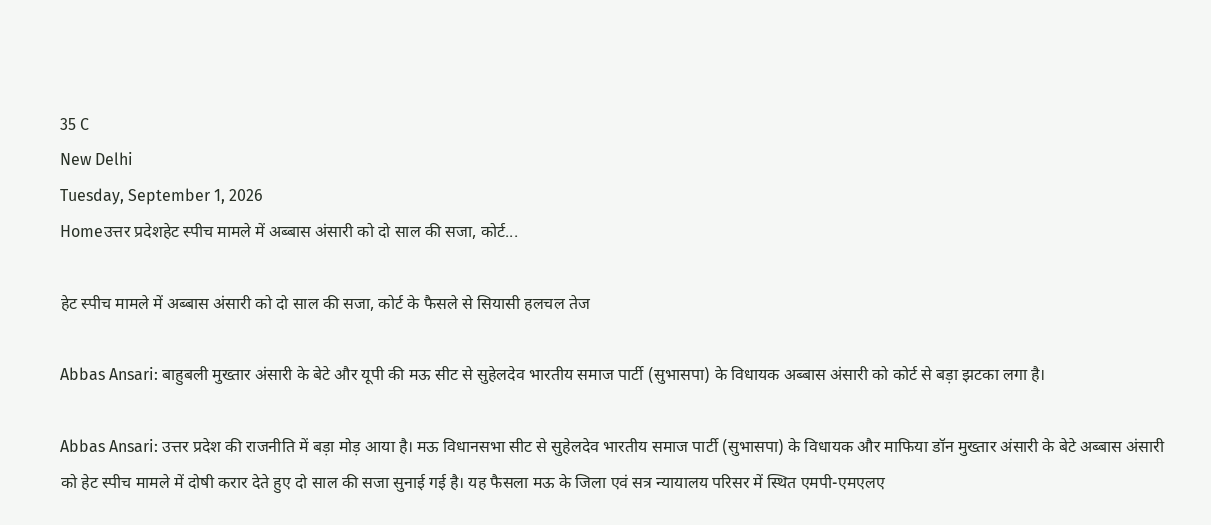35 C
New Delhi
Tuesday, September 1, 2026
Homeउत्तर प्रदेशहेट स्पीच मामले में अब्बास अंसारी को दो साल की सजा, कोर्ट...

हेट स्पीच मामले में अब्बास अंसारी को दो साल की सजा, कोर्ट के फैसले से सियासी हलचल तेज

Abbas Ansari: बाहुबली मुख्तार अंसारी के बेटे और यूपी की मऊ सीट से सुहेलदेव भारतीय समाज पार्टी (सुभासपा) के विधायक अब्बास अंसारी को कोर्ट से बड़ा झटका लगा है।

Abbas Ansari: उत्तर प्रदेश की राजनीति में बड़ा मोड़ आया है। मऊ विधानसभा सीट से सुहेलदेव भारतीय समाज पार्टी (सुभासपा) के विधायक और माफिया डॉन मुख्तार अंसारी के बेटे अब्बास अंसारी को हेट स्पीच मामले में दोषी करार देते हुए दो साल की सजा सुनाई गई है। यह फैसला मऊ के जिला एवं सत्र न्यायालय परिसर में स्थित एमपी-एमएलए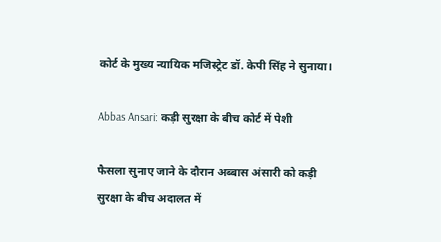कोर्ट के मुख्य न्यायिक मजिस्ट्रेट डॉ. केपी सिंह ने सुनाया।

Abbas Ansari: कड़ी सुरक्षा के बीच कोर्ट में पेशी

फैसला सुनाए जाने के दौरान अब्बास अंसारी को कड़ी सुरक्षा के बीच अदालत में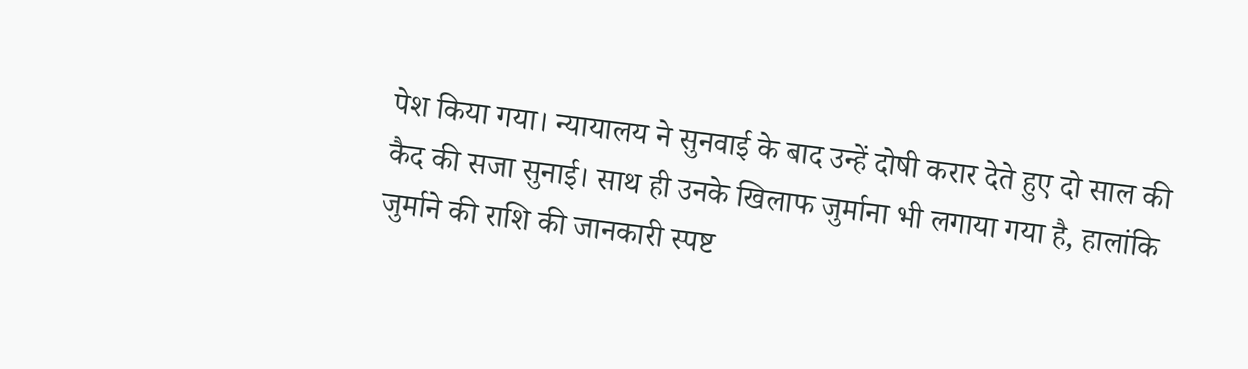पेश किया गया। न्यायालय ने सुनवाई के बाद उन्हें दोषी करार देते हुए दो साल की कैद की सजा सुनाई। साथ ही उनके खिलाफ जुर्माना भी लगाया गया है, हालांकि जुर्माने की राशि की जानकारी स्पष्ट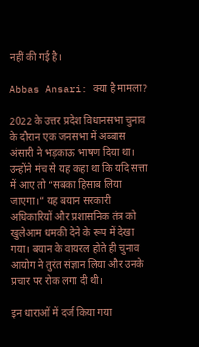नहीं की गई है।

Abbas Ansari: क्या है मामला?

2022 के उत्तर प्रदेश विधानसभा चुनाव के दौरान एक जनसभा में अब्बास अंसारी ने भड़काऊ भाषण दिया था। उन्होंने मंच से यह कहा था कि यदि सत्ता में आए तो “सबका हिसाब लिया जाएगा।” यह बयान सरकारी अधिकारियों और प्रशासनिक तंत्र को खुलेआम धमकी देने के रूप में देखा गया। बयान के वायरल होते ही चुनाव आयोग ने तुरंत संज्ञान लिया और उनके प्रचार पर रोक लगा दी थी।

इन धाराओं में दर्ज किया गया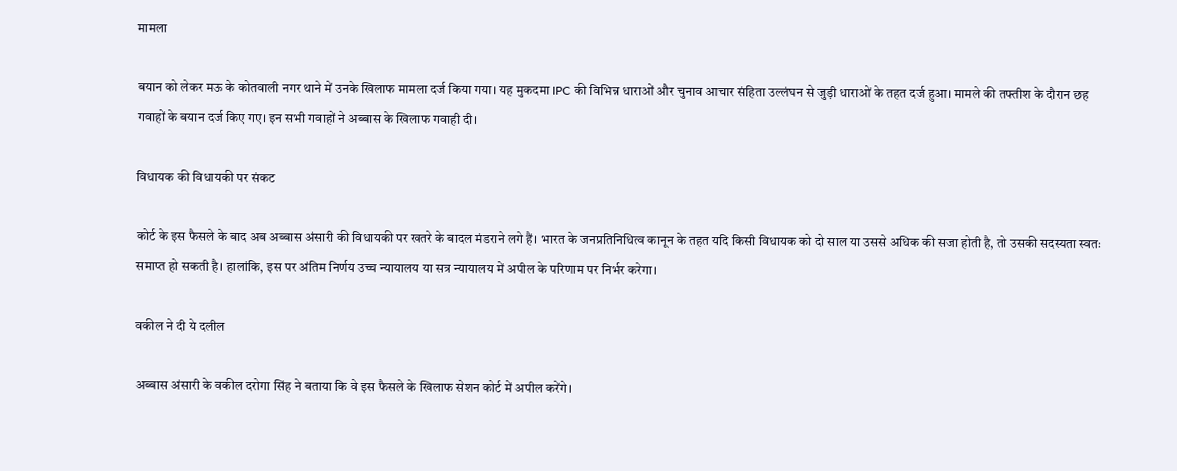मामला

बयान को लेकर मऊ के कोतवाली नगर थाने में उनके खिलाफ मामला दर्ज किया गया। यह मुकदमा IPC की विभिन्न धाराओं और चुनाव आचार संहिता उल्लंघन से जुड़ी धाराओं के तहत दर्ज हुआ। मामले की तफ्तीश के दौरान छह गवाहों के बयान दर्ज किए गए। इन सभी गवाहों ने अब्बास के खिलाफ गवाही दी।

विधायक की विधायकी पर संकट

कोर्ट के इस फैसले के बाद अब अब्बास अंसारी की विधायकी पर खतरे के बादल मंडराने लगे हैं। भारत के जनप्रतिनिधित्व कानून के तहत यदि किसी विधायक को दो साल या उससे अधिक की सजा होती है, तो उसकी सदस्यता स्वतः समाप्त हो सकती है। हालांकि, इस पर अंतिम निर्णय उच्च न्यायालय या सत्र न्यायालय में अपील के परिणाम पर निर्भर करेगा।

वकील ने दी ये दलील

अब्बास अंसारी के वकील दरोगा सिंह ने बताया कि वे इस फैसले के खिलाफ सेशन कोर्ट में अपील करेंगे।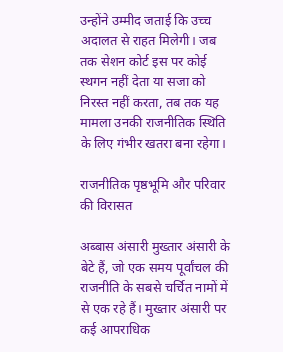उन्होंने उम्मीद जताई कि उच्च अदालत से राहत मिलेगी। जब तक सेशन कोर्ट इस पर कोई स्थगन नहीं देता या सजा को निरस्त नहीं करता, तब तक यह मामला उनकी राजनीतिक स्थिति के लिए गंभीर खतरा बना रहेगा।

राजनीतिक पृष्ठभूमि और परिवार की विरासत

अब्बास अंसारी मुख्तार अंसारी के बेटे हैं, जो एक समय पूर्वांचल की राजनीति के सबसे चर्चित नामों में से एक रहे हैं। मुख्तार अंसारी पर कई आपराधिक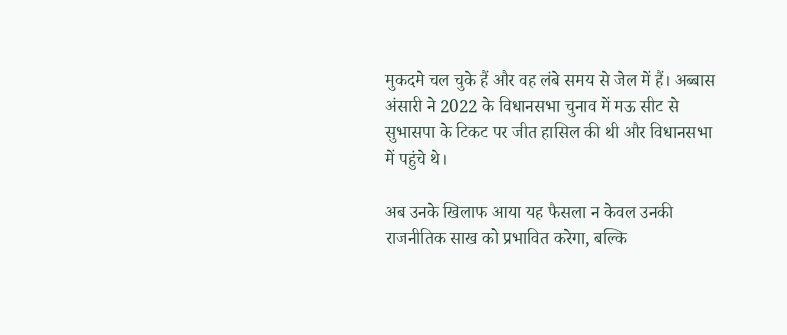मुकदमे चल चुके हैं और वह लंबे समय से जेल में हैं। अब्बास अंसारी ने 2022 के विधानसभा चुनाव में मऊ सीट से सुभासपा के टिकट पर जीत हासिल की थी और विधानसभा में पहुंचे थे।

अब उनके खिलाफ आया यह फैसला न केवल उनकी राजनीतिक साख को प्रभावित करेगा, बल्कि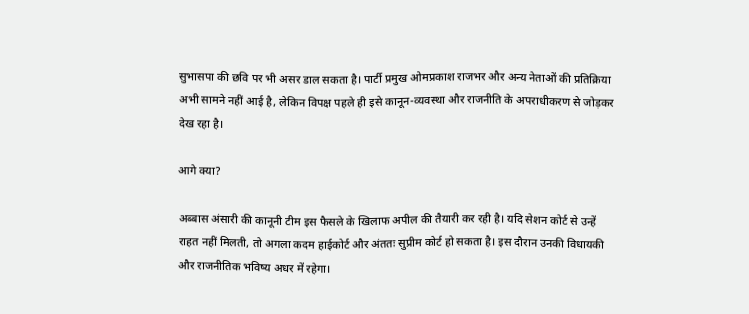सुभासपा की छवि पर भी असर डाल सकता है। पार्टी प्रमुख ओमप्रकाश राजभर और अन्य नेताओं की प्रतिक्रिया अभी सामने नहीं आई है, लेकिन विपक्ष पहले ही इसे कानून-व्यवस्था और राजनीति के अपराधीकरण से जोड़कर देख रहा है।

आगे क्या?

अब्बास अंसारी की कानूनी टीम इस फैसले के खिलाफ अपील की तैयारी कर रही है। यदि सेशन कोर्ट से उन्हें राहत नहीं मिलती, तो अगला कदम हाईकोर्ट और अंततः सुप्रीम कोर्ट हो सकता है। इस दौरान उनकी विधायकी और राजनीतिक भविष्य अधर में रहेगा।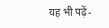यह भी पढ़ें-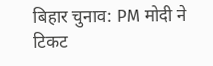बिहार चुनाव: PM मोदी ने टिकट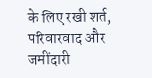के लिए रखी शर्त, परिवारवाद और जमींदारी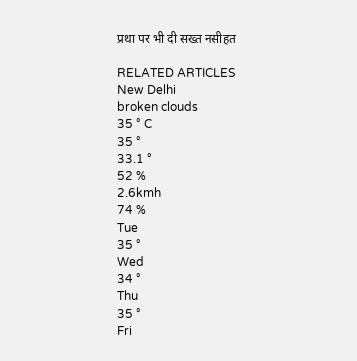प्रथा पर भी दी सख्त नसीहत

RELATED ARTICLES
New Delhi
broken clouds
35 ° C
35 °
33.1 °
52 %
2.6kmh
74 %
Tue
35 °
Wed
34 °
Thu
35 °
Fri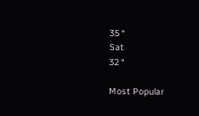35 °
Sat
32 °

Most Popular